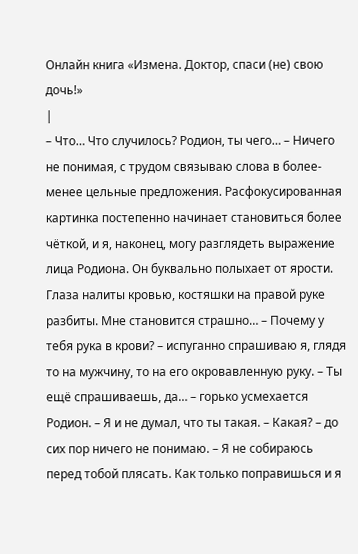Онлайн книга «Измена. Доктор, спаси (не) свою дочь!»
|
– Что… Что случилось? Родион, ты чего… – Ничего не понимая, с трудом связываю слова в более-менее цельные предложения. Расфокусированная картинка постепенно начинает становиться более чёткой, и я, наконец, могу разглядеть выражение лица Родиона. Он буквально полыхает от ярости. Глаза налиты кровью, костяшки на правой руке разбиты. Мне становится страшно… – Почему у тебя рука в крови? – испуганно спрашиваю я, глядя то на мужчину, то на его окровавленную руку. – Ты ещё спрашиваешь, да… – горько усмехается Родион. – Я и не думал, что ты такая. – Какая? – до сих пор ничего не понимаю. – Я не собираюсь перед тобой плясать. Как только поправишься и я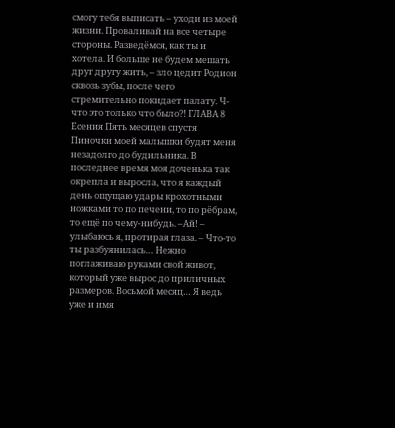смогу тебя выписать – уходи из моей жизни. Проваливай на все четыре стороны. Разведёмся, как ты и хотела. И больше не будем мешать друг другу жить, – зло цедит Родион сквозь зубы, после чего стремительно покидает палату. Ч-что это только что было?! ГЛАВА 8 Есения Пять месяцев спустя Пиночки моей малышки будят меня незадолго до будильника. В последнее время моя доченька так окрепла и выросла, что я каждый день ощущаю удары крохотными ножками то по печени, то по рёбрам, то ещё по чему-нибудь. –Ай! – улыбаюсь я, протирая глаза. – Что-то ты разбуянилась… Нежно поглаживаю руками свой живот, который уже вырос до приличных размеров. Восьмой месяц… Я ведь уже и имя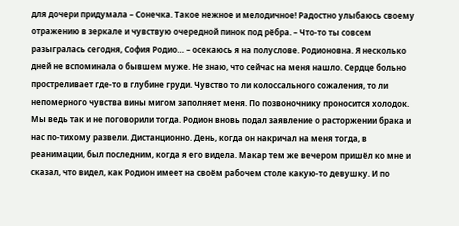для дочери придумала – Сонечка. Такое нежное и мелодичное! Радостно улыбаюсь своему отражению в зеркале и чувствую очередной пинок под рёбра. – Что-то ты совсем разыгралась сегодня, София Родио… – осекаюсь я на полуслове. Родионовна. Я несколько дней не вспоминала о бывшем муже. Не знаю, что сейчас на меня нашло. Сердце больно простреливает где-то в глубине груди. Чувство то ли колоссального сожаления, то ли непомерного чувства вины мигом заполняет меня. По позвоночнику проносится холодок. Мы ведь так и не поговорили тогда. Родион вновь подал заявление о расторжении брака и нас по-тихому развели. Дистанционно. День, когда он накричал на меня тогда, в реанимации, был последним, когда я его видела. Макар тем же вечером пришёл ко мне и сказал, что видел, как Родион имеет на своём рабочем столе какую-то девушку. И по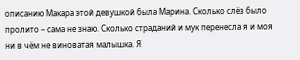описанию Макара этой девушкой была Марина. Сколько слёз было пролито – сама не знаю. Сколько страданий и мук перенесла я и моя ни в чём не виноватая малышка. Я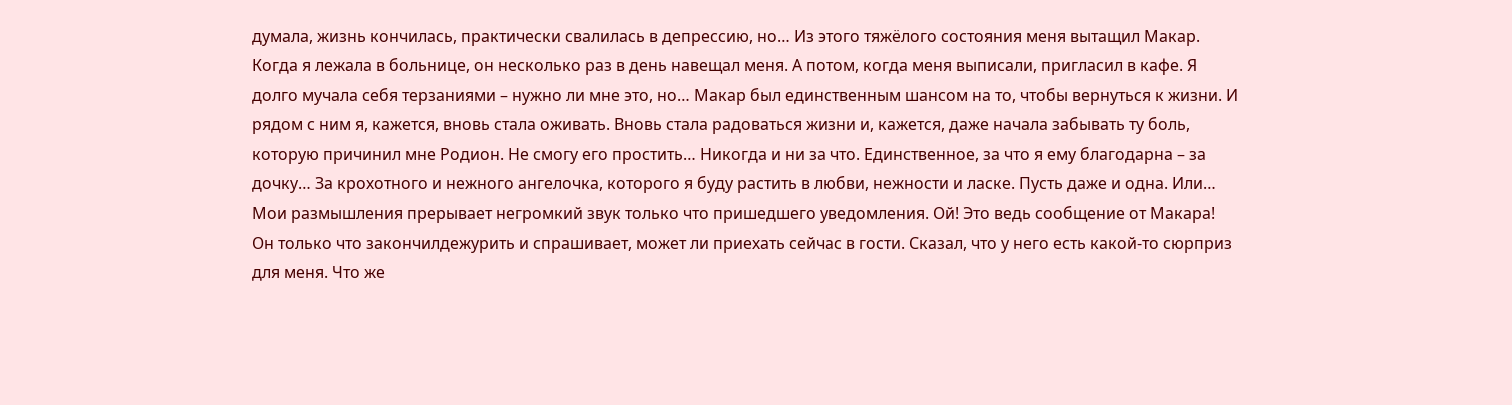думала, жизнь кончилась, практически свалилась в депрессию, но… Из этого тяжёлого состояния меня вытащил Макар. Когда я лежала в больнице, он несколько раз в день навещал меня. А потом, когда меня выписали, пригласил в кафе. Я долго мучала себя терзаниями – нужно ли мне это, но… Макар был единственным шансом на то, чтобы вернуться к жизни. И рядом с ним я, кажется, вновь стала оживать. Вновь стала радоваться жизни и, кажется, даже начала забывать ту боль, которую причинил мне Родион. Не смогу его простить… Никогда и ни за что. Единственное, за что я ему благодарна – за дочку… За крохотного и нежного ангелочка, которого я буду растить в любви, нежности и ласке. Пусть даже и одна. Или… Мои размышления прерывает негромкий звук только что пришедшего уведомления. Ой! Это ведь сообщение от Макара! Он только что закончилдежурить и спрашивает, может ли приехать сейчас в гости. Сказал, что у него есть какой-то сюрприз для меня. Что же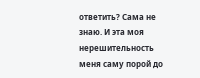ответить? Сама не знаю. И эта моя нерешительность меня саму порой до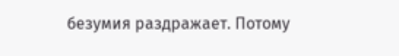безумия раздражает. Потому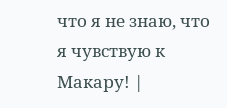что я не знаю, что я чувствую к Макару! |